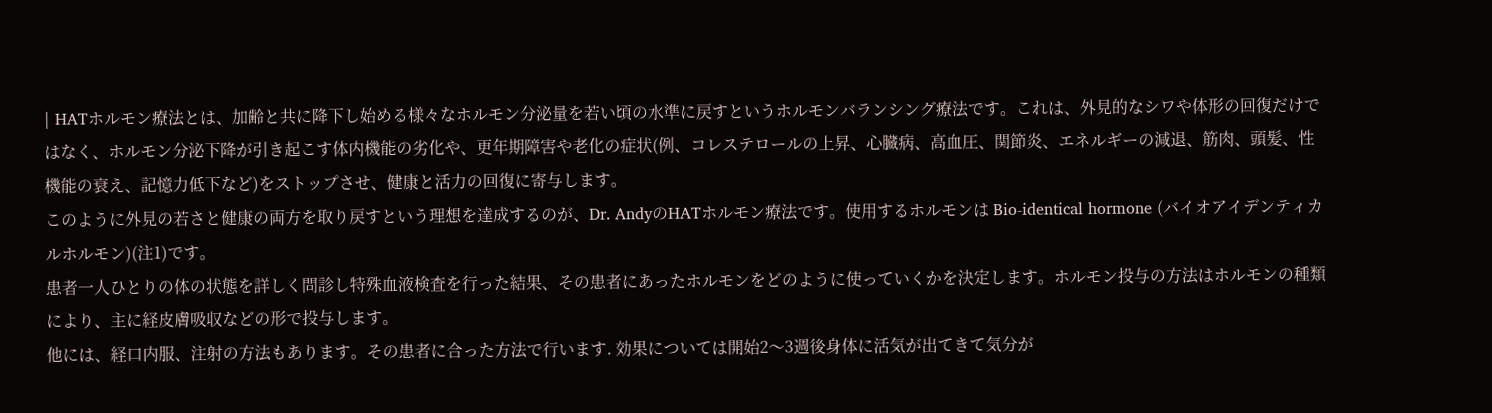| HATホルモン療法とは、加齢と共に降下し始める様々なホルモン分泌量を若い頃の水準に戻すというホルモンバランシング療法です。これは、外見的なシワや体形の回復だけではなく、ホルモン分泌下降が引き起こす体内機能の劣化や、更年期障害や老化の症状(例、コレステロールの上昇、心臓病、高血圧、関節炎、エネルギーの減退、筋肉、頭髪、性機能の衰え、記憶力低下など)をストップさせ、健康と活力の回復に寄与します。
このように外見の若さと健康の両方を取り戻すという理想を達成するのが、Dr. AndyのHATホルモン療法です。使用するホルモンは Bio-identical hormone (バイオアイデンティカルホルモン)(注1)です。
患者一人ひとりの体の状態を詳しく問診し特殊血液検査を行った結果、その患者にあったホルモンをどのように使っていくかを決定します。ホルモン投与の方法はホルモンの種類により、主に経皮膚吸収などの形で投与します。
他には、経口内服、注射の方法もあります。その患者に合った方法で行います. 効果については開始2〜3週後身体に活気が出てきて気分が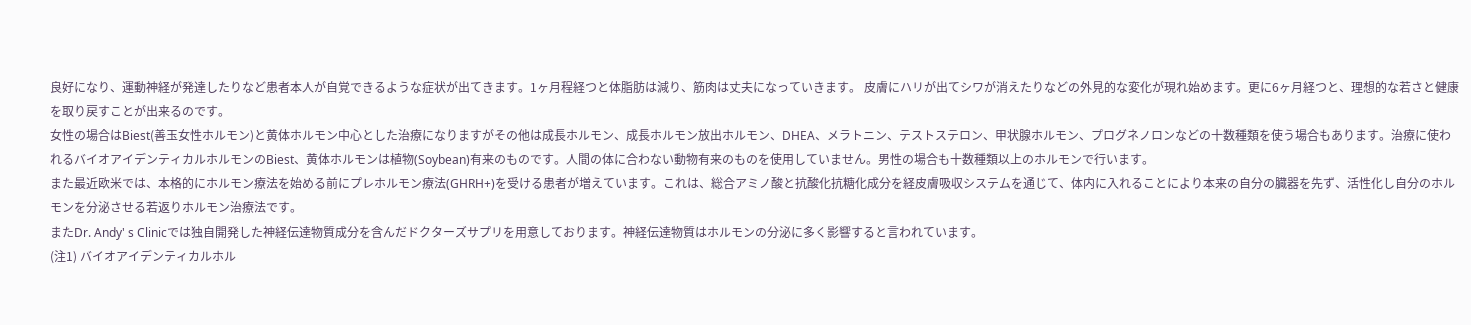良好になり、運動神経が発達したりなど患者本人が自覚できるような症状が出てきます。1ヶ月程経つと体脂肪は減り、筋肉は丈夫になっていきます。 皮膚にハリが出てシワが消えたりなどの外見的な変化が現れ始めます。更に6ヶ月経つと、理想的な若さと健康を取り戻すことが出来るのです。
女性の場合はBiest(善玉女性ホルモン)と黄体ホルモン中心とした治療になりますがその他は成長ホルモン、成長ホルモン放出ホルモン、DHEA、メラトニン、テストステロン、甲状腺ホルモン、プログネノロンなどの十数種類を使う場合もあります。治療に使われるバイオアイデンティカルホルモンのBiest、黄体ホルモンは植物(Soybean)有来のものです。人間の体に合わない動物有来のものを使用していません。男性の場合も十数種類以上のホルモンで行います。
また最近欧米では、本格的にホルモン療法を始める前にプレホルモン療法(GHRH+)を受ける患者が増えています。これは、総合アミノ酸と抗酸化抗糖化成分を経皮膚吸収システムを通じて、体内に入れることにより本来の自分の臓器を先ず、活性化し自分のホルモンを分泌させる若返りホルモン治療法です。
またDr. Andy' s Clinicでは独自開発した神経伝達物質成分を含んだドクターズサプリを用意しております。神経伝達物質はホルモンの分泌に多く影響すると言われています。
(注1) バイオアイデンティカルホル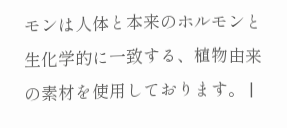モンは人体と本来のホルモンと生化学的に一致する、植物由来の素材を使用しております。 |